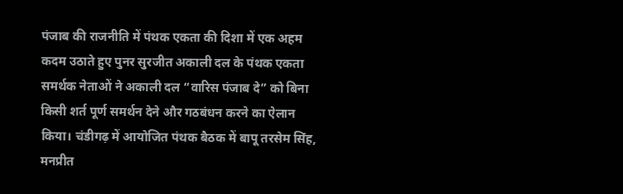पंजाब की राजनीति में पंथक एकता की दिशा में एक अहम कदम उठाते हुए पुनर सुरजीत अकाली दल के पंथक एकता समर्थक नेताओं ने अकाली दल “वारिस पंजाब दे” को बिना किसी शर्त पूर्ण समर्थन देने और गठबंधन करने का ऐलान किया। चंडीगढ़ में आयोजित पंथक बैठक में बापू तरसेम सिंह, मनप्रीत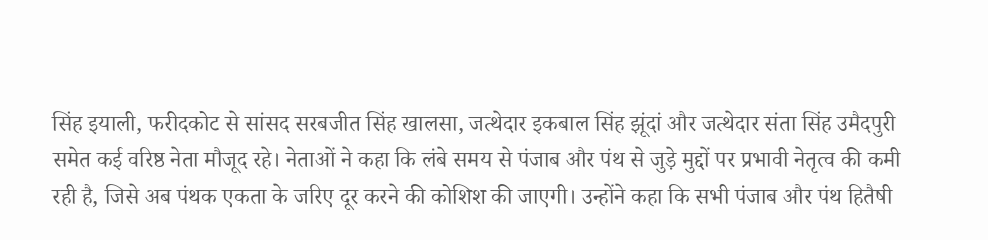सिंह इयाली, फरीदकोट से सांसद सरबजीत सिंह खालसा, जत्थेदार इकबाल सिंह झूंदां और जत्थेदार संता सिंह उमैदपुरी समेत कई वरिष्ठ नेता मौजूद रहे। नेताओं ने कहा कि लंबे समय से पंजाब और पंथ से जुड़े मुद्दों पर प्रभावी नेतृत्व की कमी रही है, जिसे अब पंथक एकता के जरिए दूर करने की कोशिश की जाएगी। उन्होंने कहा कि सभी पंजाब और पंथ हितैषी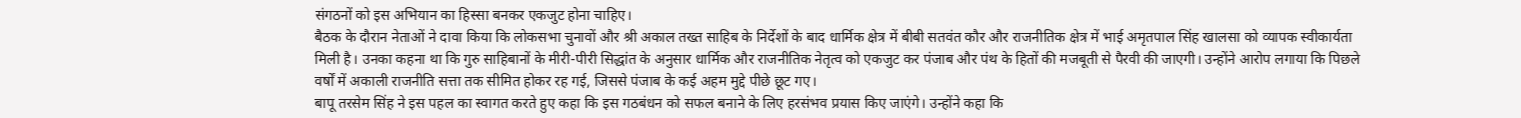संगठनों को इस अभियान का हिस्सा बनकर एकजुट होना चाहिए।
बैठक के दौरान नेताओं ने दावा किया कि लोकसभा चुनावों और श्री अकाल तख्त साहिब के निर्देशों के बाद धार्मिक क्षेत्र में बीबी सतवंत कौर और राजनीतिक क्षेत्र में भाई अमृतपाल सिंह खालसा को व्यापक स्वीकार्यता मिली है। उनका कहना था कि गुरु साहिबानों के मीरी-पीरी सिद्धांत के अनुसार धार्मिक और राजनीतिक नेतृत्व को एकजुट कर पंजाब और पंथ के हितों की मजबूती से पैरवी की जाएगी। उन्होंने आरोप लगाया कि पिछले वर्षों में अकाली राजनीति सत्ता तक सीमित होकर रह गई, जिससे पंजाब के कई अहम मुद्दे पीछे छूट गए।
बापू तरसेम सिंह ने इस पहल का स्वागत करते हुए कहा कि इस गठबंधन को सफल बनाने के लिए हरसंभव प्रयास किए जाएंगे। उन्होंने कहा कि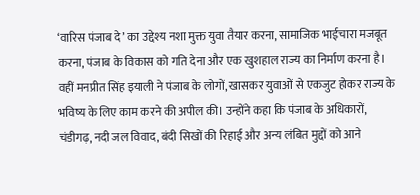‘वारिस पंजाब दे’ का उद्देश्य नशा मुक्त युवा तैयार करना, सामाजिक भाईचारा मजबूत करना, पंजाब के विकास को गति देना और एक खुशहाल राज्य का निर्माण करना है। वहीं मनप्रीत सिंह इयाली ने पंजाब के लोगों, खासकर युवाओं से एकजुट होकर राज्य के भविष्य के लिए काम करने की अपील की। उन्होंने कहा कि पंजाब के अधिकारों, चंडीगढ़, नदी जल विवाद, बंदी सिखों की रिहाई और अन्य लंबित मुद्दों को आने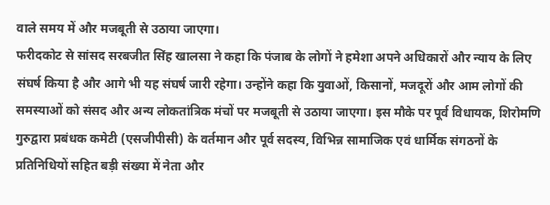वाले समय में और मजबूती से उठाया जाएगा।
फरीदकोट से सांसद सरबजीत सिंह खालसा ने कहा कि पंजाब के लोगों ने हमेशा अपने अधिकारों और न्याय के लिए संघर्ष किया है और आगे भी यह संघर्ष जारी रहेगा। उन्होंने कहा कि युवाओं, किसानों, मजदूरों और आम लोगों की समस्याओं को संसद और अन्य लोकतांत्रिक मंचों पर मजबूती से उठाया जाएगा। इस मौके पर पूर्व विधायक, शिरोमणि गुरुद्वारा प्रबंधक कमेटी (एसजीपीसी) के वर्तमान और पूर्व सदस्य, विभिन्न सामाजिक एवं धार्मिक संगठनों के प्रतिनिधियों सहित बड़ी संख्या में नेता और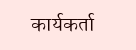कार्यकर्ता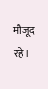मौजूद रहे।